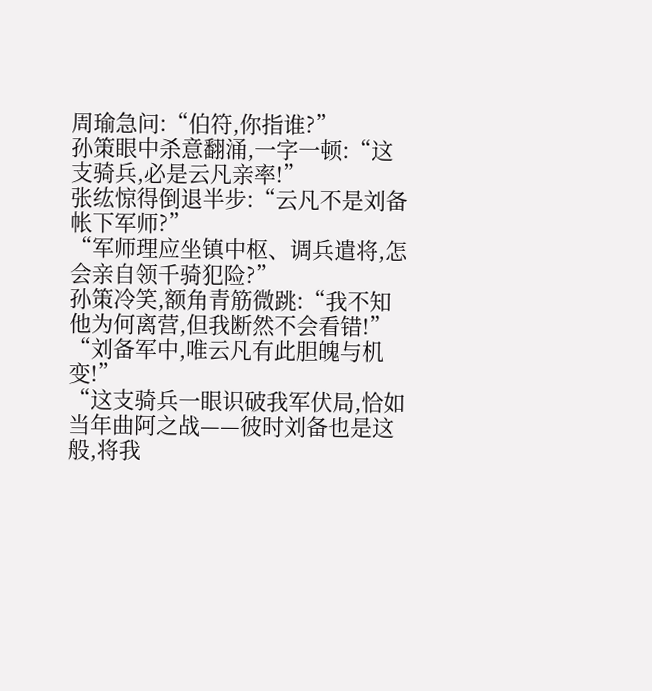周瑜急问:“伯符,你指谁?”
孙策眼中杀意翻涌,一字一顿:“这支骑兵,必是云凡亲率!”
张纮惊得倒退半步:“云凡不是刘备帐下军师?”
“军师理应坐镇中枢、调兵遣将,怎会亲自领千骑犯险?”
孙策冷笑,额角青筋微跳:“我不知他为何离营,但我断然不会看错!”
“刘备军中,唯云凡有此胆魄与机变!”
“这支骑兵一眼识破我军伏局,恰如当年曲阿之战——彼时刘备也是这般,将我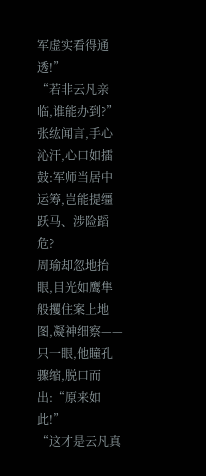军虚实看得通透!”
“若非云凡亲临,谁能办到?”
张纮闻言,手心沁汗,心口如擂鼓:军师当居中运筹,岂能提缰跃马、涉险蹈危?
周瑜却忽地抬眼,目光如鹰隼般攫住案上地图,凝神细察——
只一眼,他瞳孔骤缩,脱口而出:“原来如此!”
“这才是云凡真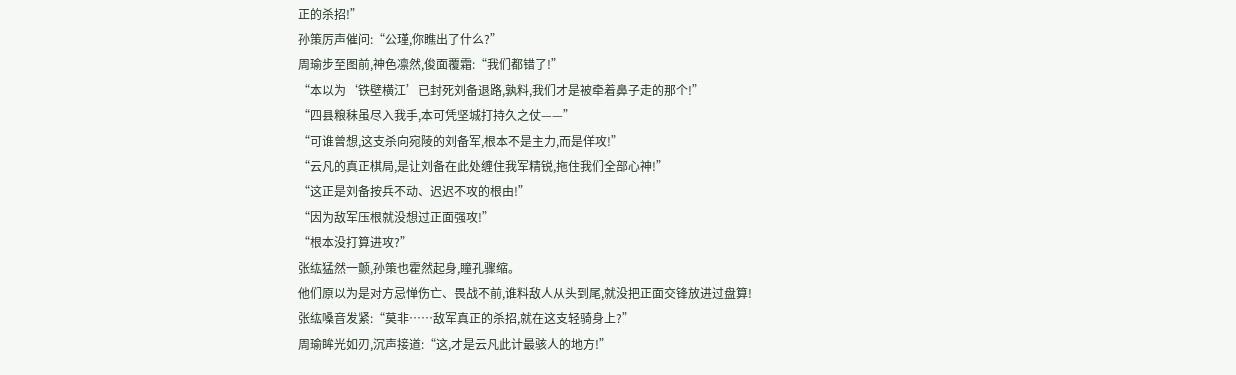正的杀招!”
孙策厉声催问:“公瑾,你瞧出了什么?”
周瑜步至图前,神色凛然,俊面覆霜:“我们都错了!”
“本以为‘铁壁横江’已封死刘备退路,孰料,我们才是被牵着鼻子走的那个!”
“四县粮秣虽尽入我手,本可凭坚城打持久之仗——”
“可谁曾想,这支杀向宛陵的刘备军,根本不是主力,而是佯攻!”
“云凡的真正棋局,是让刘备在此处缠住我军精锐,拖住我们全部心神!”
“这正是刘备按兵不动、迟迟不攻的根由!”
“因为敌军压根就没想过正面强攻!”
“根本没打算进攻?”
张纮猛然一颤,孙策也霍然起身,瞳孔骤缩。
他们原以为是对方忌惮伤亡、畏战不前,谁料敌人从头到尾,就没把正面交锋放进过盘算!
张纮嗓音发紧:“莫非……敌军真正的杀招,就在这支轻骑身上?”
周瑜眸光如刃,沉声接道:“这,才是云凡此计最骇人的地方!”